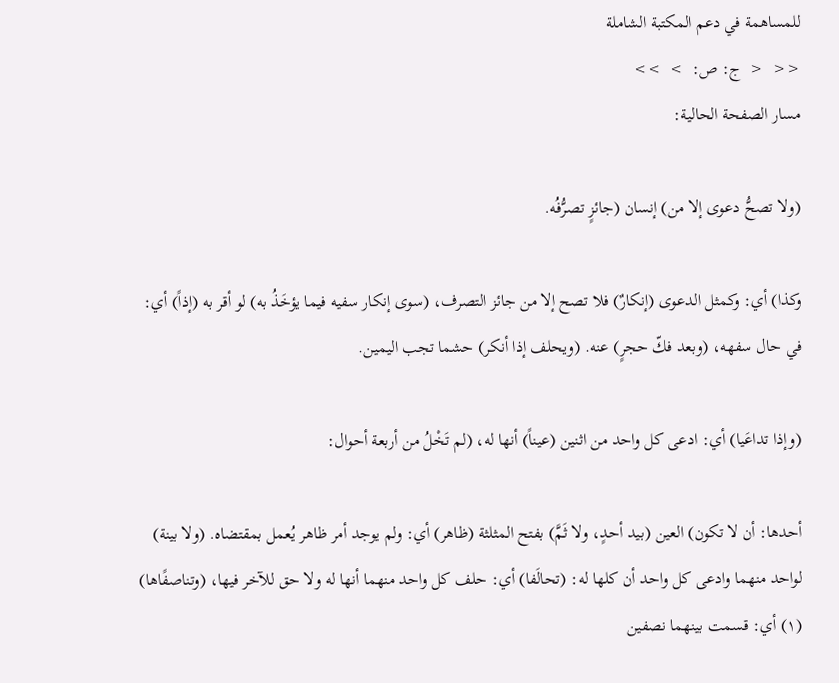للمساهمة في دعم المكتبة الشاملة
<<  <  ج: ص:  >  >>
مسار الصفحة الحالية:

(ولا تصحُّ دعوى إلا من) إنسان (جائزٍ تصرُّفُه.

وكذا) أي: وكمثل الدعوى (إنكارٌ) فلا تصح إلا من جائز التصرف، (سوى إنكار سفيه فيما يؤخَذُ به) لو أقر به (إذاً) أي: في حال سفهه، (وبعد فكّ حجرٍ) عنه. (ويحلف إذا أنكر) حشما تجب اليمين.

(وإذا تداعَيا) أي: ادعى كل واحد من اثنين (عيناً) أنها له، (لم تَخْلُ من أربعة أحوال:

أحدها: أن لا تكون) العين (بيد أحدٍ، ولا ثَمَّ) بفتح المثلثة (ظاهر) أي: ولم يوجد أمر ظاهر يُعمل بمقتضاه. (ولا بينة) لواحد منهما وادعى كل واحد أن كلها له: (تحالَفا) أي: حلف كل واحد منهما أنها له ولا حق للآخر فيها، (وتناصفًاها) (١) أي: قسمت بينهما نصفين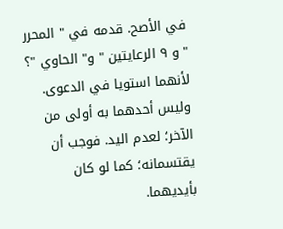في الأصح. قدمه في " المحرر " و ٩ الرعايتين " و" الحاوي "؟ لأنهما استويا في الدعوى. وليس أحدهما به أولى من الآخر؛ لعدم اليد. فوجب أن يقتسمانه؛ كما لو كان بأيديهما.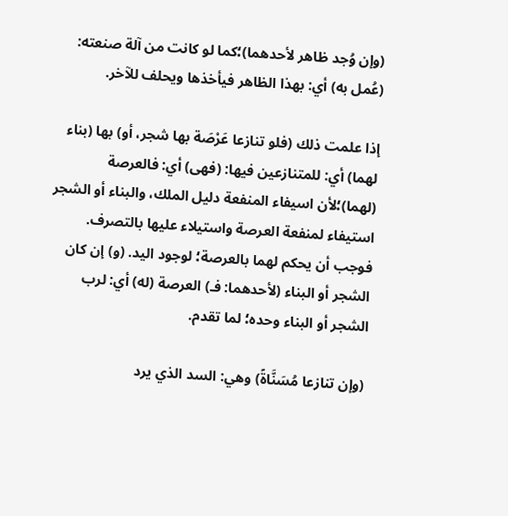(وإن وُجد ظاهر لأحدهما)؛كما لو كانت من آلة صنعته: (عُمل به) أي: بهذا الظاهر فيأخذها ويحلف للآخر.

إذا علمت ذلك (فلو تنازعا عَرْصَة بها شجر، أو) بها (بناء لهما) أي: للمتنازعين فيها: (فهى) أي: فالعرصة (لهما)؛لأن اسيفاء المنفعة دليل الملك، والبناء أو الشجر استيفاء لمنفعة العرصة واستيلاء عليها بالتصرف. فوجب أن يحكم لهما بالعرصة؛ لوجود اليد. (و) إن كان الشجر أو البناء (لأحدهما: فـ) العرصة (له) أي: لرب الشجر أو البناء وحده؛ لما تقدم.

(وإن تنازعا مُسَنَّاةً) وهي: السد الذي يرد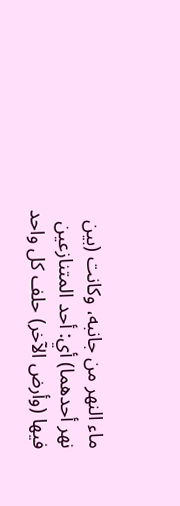ماء النهر من جانبه، وكانت (بين نهر أحدهما) أي: أحد المتنازعين فيها (وأرض الآخر) حلف كل واحد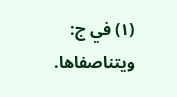(١) في ج: ويتناصفاها.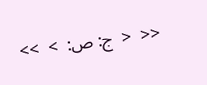<<  <  ج: ص:  >  >>